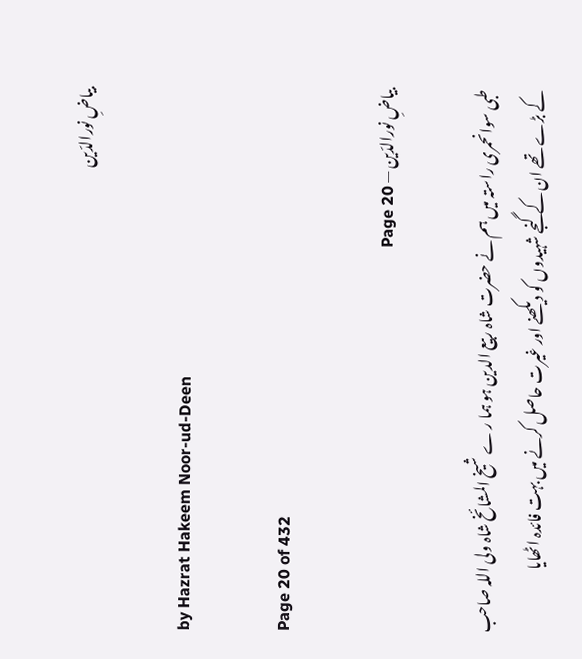بیاضِ نورالدّین

by Hazrat Hakeem Noor-ud-Deen

Page 20 of 432

بیاضِ نورالدّین — Page 20

طبی سوانحمری راستہ میں ہم نے حضرت شاہ ربیع الدین ہو ہما ر ے شیخ المشائخ شاہ ولی اللہ صاحب کے بڑے تھے ان کے گنجے شہیدوں کو دیکھنے اور غیرت حاصل کرنے میں بہت فائدہ اٹھایا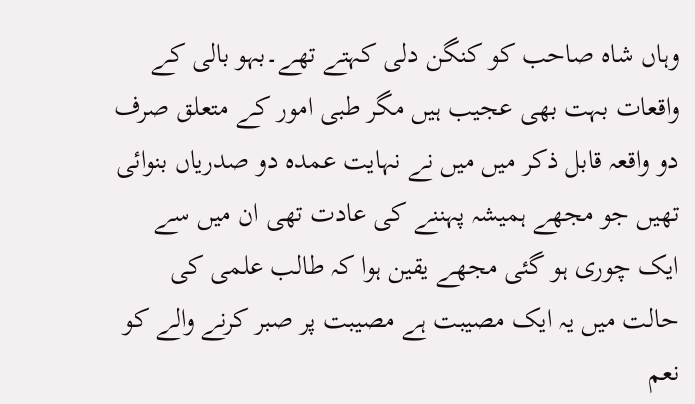وہاں شاہ صاحب کو کنگن دلی کہتے تھے۔بہو بالی کے واقعات بہت بھی عجیب ہیں مگر طبی امور کے متعلق صرف دو واقعہ قابل ذکر میں میں نے نہایت عمدہ دو صدریاں بنوائی تھیں جو مجھے ہمیشہ پہننے کی عادت تھی ان میں سے ایک چوری ہو گئی مجھے یقین ہوا کہ طالب علمی کی حالت میں یہ ایک مصیبت ہے مصیبت پر صبر کرنے والے کو نعم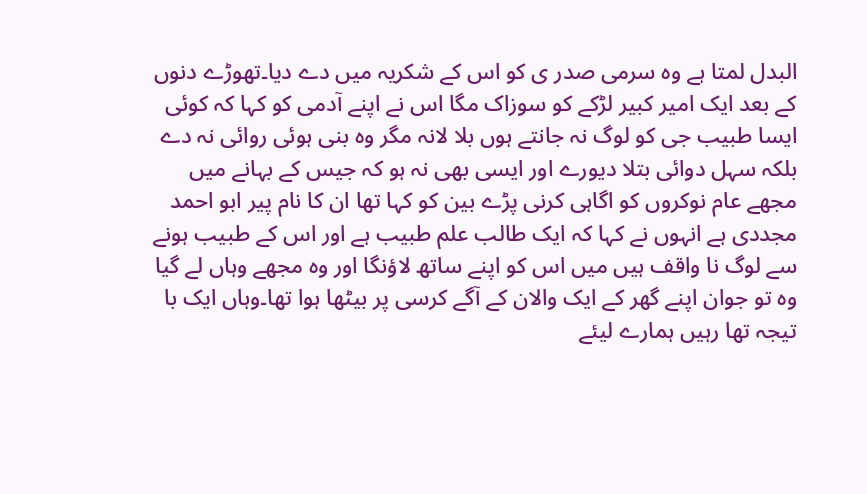البدل لمتا ہے وہ سرمی صدر ی کو اس کے شکریہ میں دے دیا۔تھوڑے دنوں کے بعد ایک امیر کبیر لڑکے کو سوزاک مگا اس نے اپنے آدمی کو کہا کہ کوئی ایسا طبیب جی کو لوگ نہ جانتے ہوں بلا لانہ مگر وہ بنی ہوئی روائی نہ دے بلکہ سہل دوائی بتلا دیورے اور ایسی بھی نہ ہو کہ جیس کے بہانے میں مجھے عام نوکروں کو اگاہی کرنی پڑے بین کو کہا تھا ان کا نام پیر ابو احمد مجددی ہے انہوں نے کہا کہ ایک طالب علم طبیب ہے اور اس کے طبیب ہونے سے لوگ نا واقف ہیں میں اس کو اپنے ساتھ لاؤنگا اور وہ مجھے وہاں لے گیا وہ تو جوان اپنے گھر کے ایک والان کے آگے کرسی پر بیٹھا ہوا تھا۔وہاں ایک با تیجہ تھا رہیں ہمارے لیئے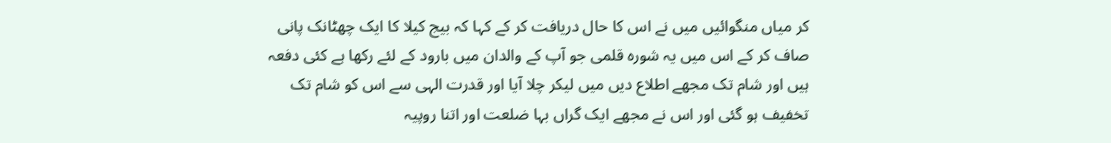کر میاں منگوائیں میں نے اس کا حال دریافت کر کے کہا کہ بیج کیلا کا ایک چھٹانک پانی صاف کر کے اس میں یہ شورہ قلمی جو آپ کے والدان میں بارود کے لئے رکھا ہے کئی دفعہ ہیں اور شام تک مجھے اطلاع دیں میں لیکر چلا آیا اور قدرت الہی سے اس کو شام تک تخفیف ہو گئی اور اس نے مجھے ایک گراں بہا ضلعت اور اتنا روپیہ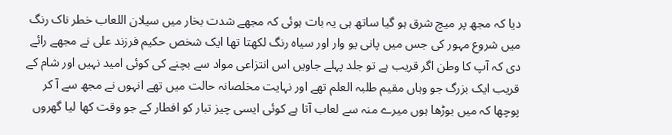دیا کہ مجھ پر میچ شرق ہو گیا ساتھ ہی یہ بات ہوئی کہ مجھے شدت بخار میں سیلان اللعاب خطر ناک رنگ میں شروع مہور کی جس میں پانی یو وار اور سیاہ رنگ لکھتا تھا ایک شخص حکیم فرزند علی نے مجھے رائے دی کہ آپ کا وطن اگر قریب ہے تو جلد پہلے جاویں اس انتزاعی مواد سے بچنے کی کوئی امید نہیں اور شام کے قریب ایک بزرگ جو وہاں مقیم طلبہ العلم تھے اور نہایت مخلصانہ حالت میں تھے انہوں نے مجھ سے آ کر پوچھا کہ میں بوڑھا ہوں میرے منہ سے لعاب آتا ہے کوئی ایسی چیز تبار کو افطار کے جو وقت کھا لیا گھروں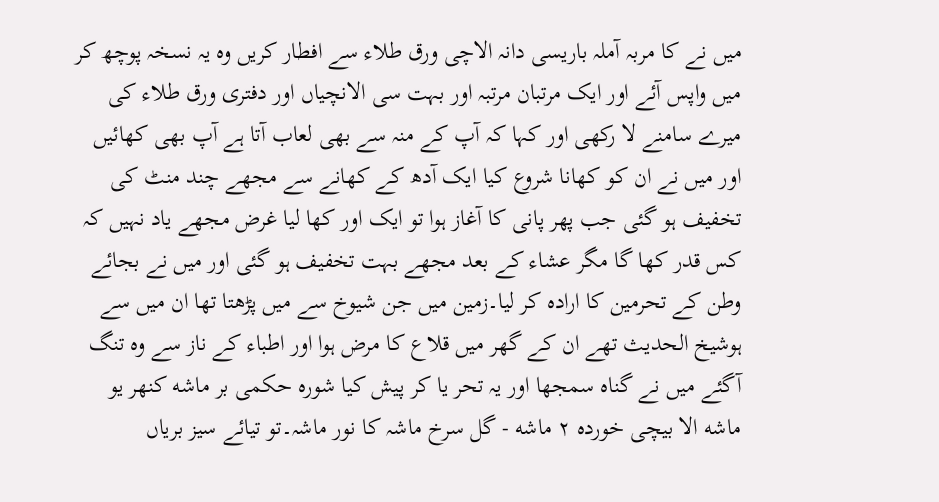میں نے کا مربہ آملہ باریسی دانہ الاچی ورق طلاء سے افطار کریں وہ یہ نسخہ پوچھ کر میں واپس آئے اور ایک مرتبان مرتبہ اور بہت سی الانچیاں اور دفتری ورق طلاء کی میرے سامنے لا رکھی اور کہا کہ آپ کے منہ سے بھی لعاب آتا ہے آپ بھی کھائیں اور میں نے ان کو کھانا شروع کیا ایک آدھ کے کھانے سے مجھے چند منٹ کی تخفیف ہو گئی جب پھر پانی کا آغاز ہوا تو ایک اور کھا لیا غرض مجھے یاد نہیں کہ کس قدر کھا گا مگر عشاء کے بعد مجھے بہت تخفیف ہو گئی اور میں نے بجائے وطن کے تحرمین کا ارادہ کر لیا۔زمین میں جن شیوخ سے میں پڑھتا تھا ان میں سے ہوشیخ الحدیث تھے ان کے گھر میں قلاع کا مرض ہوا اور اطباء کے ناز سے وہ تنگ آگئے میں نے گناہ سمجھا اور یہ تحر یا کر پیش کیا شورہ حکمی بر ماشه کنهر یو ماشه الا بیچی خورده ۲ ماشه - گل سرخ ماشہ کا نور ماشہ۔تو تیائے سیز بریاں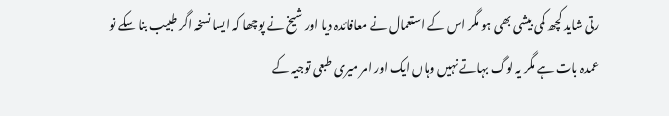رتی شاید کچھ کمی بیشی بھی ہو مگر اس کے استعمال نے معافائدہ دیا اور شیخ نے پوچھا کہ ایسا نسخہ اگر طبیب بنا سکے نو عمدہ بات ہے مگر یہ لوگ بہاتے نہیں وہاں ایک اور امر میری طبعی توجیہ کے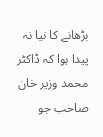بڑھانے کا نیا نہ پیدا ہوا کہ ڈاکٹر محمد وزیر خان صاحب جو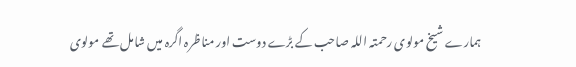ہمارے شیخ مولوی رحمتہ اللہ صاحب کے بڑے دوست اور مناظرہ اگرہ میں شامل تھے مولوی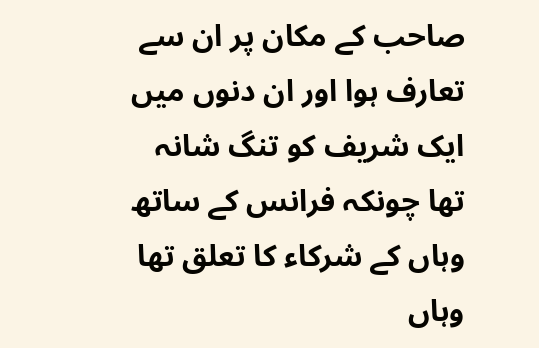صاحب کے مکان پر ان سے تعارف ہوا اور ان دنوں میں ایک شریف کو تنگ شانہ تھا چونکہ فرانس کے ساتھ وہاں کے شرکاء کا تعلق تھا وہاں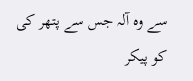سے وہ آلہ جس سے پتھر کی کو پیکر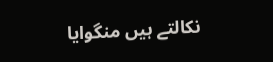نکالتے ہیں منگوایا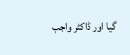گیا اور ڈاکٹر واجب